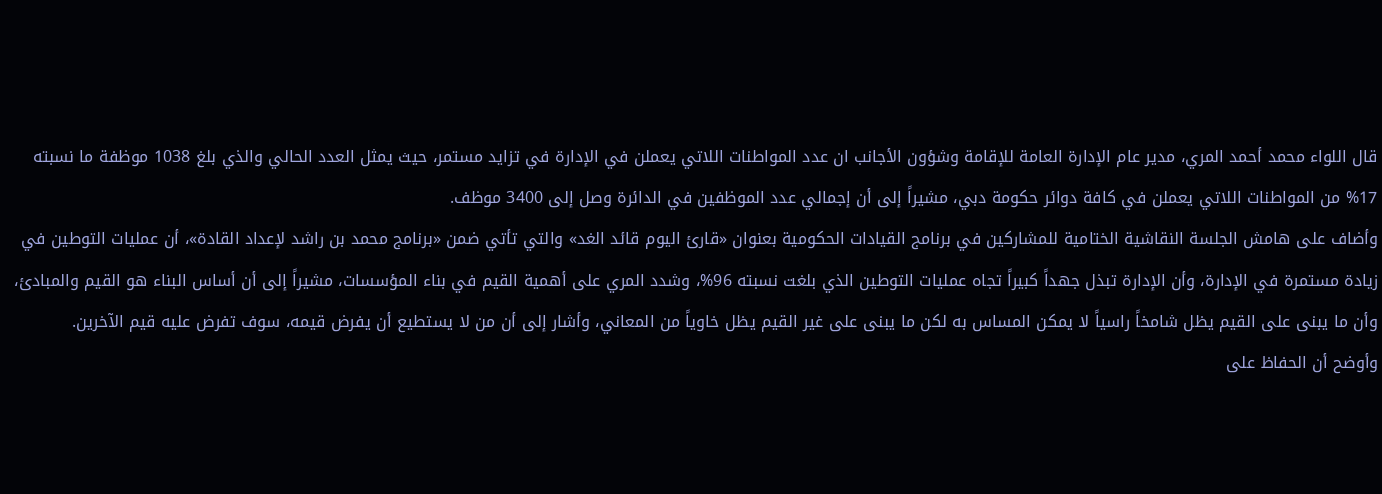قال اللواء محمد أحمد المري، مدير عام الإدارة العامة للإقامة وشؤون الأجانب ان عدد المواطنات اللاتي يعملن في الإدارة في تزايد مستمر، حيث يمثل العدد الحالي والذي بلغ 1038 موظفة ما نسبته 17% من المواطنات اللاتي يعملن في كافة دوائر حكومة دبي، مشيراً إلى أن إجمالي عدد الموظفين في الدائرة وصل إلى 3400 موظف.
وأضاف على هامش الجلسة النقاشية الختامية للمشاركين في برنامج القيادات الحكومية بعنوان «قارئ اليوم قائد الغد» والتي تأتي ضمن «برنامج محمد بن راشد لإعداد القادة»، أن عمليات التوطين في زيادة مستمرة في الإدارة، وأن الإدارة تبذل جهداً كبيراً تجاه عمليات التوطين الذي بلغت نسبته 96%، وشدد المري على أهمية القيم في بناء المؤسسات، مشيراً إلى أن أساس البناء هو القيم والمبادئ، وأن ما يبنى على القيم يظل شامخاً راسياً لا يمكن المساس به لكن ما يبنى على غير القيم يظل خاوياً من المعاني، وأشار إلى أن من لا يستطيع أن يفرض قيمه، سوف تفرض عليه قيم الآخرين.
وأوضح أن الحفاظ على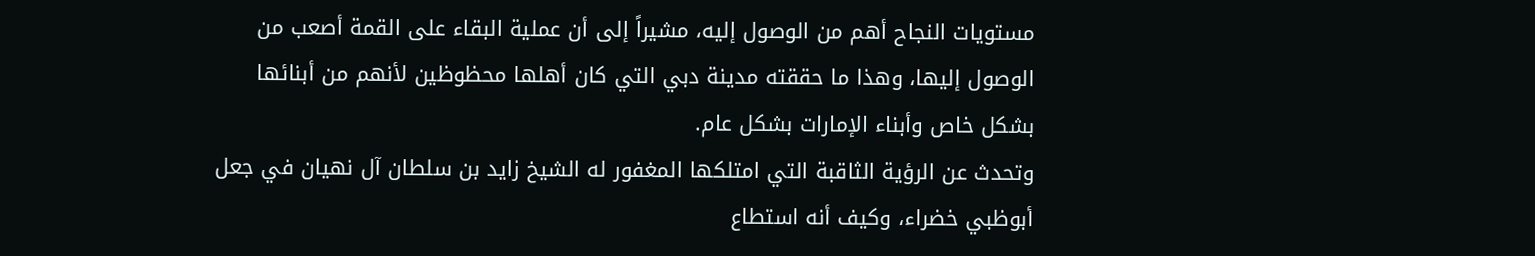مستويات النجاح أهم من الوصول إليه، مشيراً إلى أن عملية البقاء على القمة أصعب من الوصول إليها، وهذا ما حققته مدينة دبي التي كان أهلها محظوظين لأنهم من أبنائها بشكل خاص وأبناء الإمارات بشكل عام.
وتحدث عن الرؤية الثاقبة التي امتلكها المغفور له الشيخ زايد بن سلطان آل نهيان في جعل أبوظبي خضراء، وكيف أنه استطاع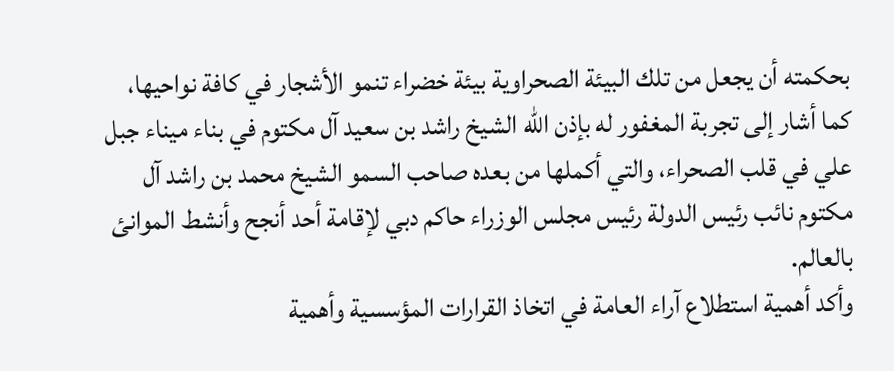بحكمته أن يجعل من تلك البيئة الصحراوية بيئة خضراء تنمو الأشجار في كافة نواحيها، كما أشار إلى تجربة المغفور له بإذن الله الشيخ راشد بن سعيد آل مكتوم في بناء ميناء جبل علي في قلب الصحراء، والتي أكملها من بعده صاحب السمو الشيخ محمد بن راشد آل مكتوم نائب رئيس الدولة رئيس مجلس الوزراء حاكم دبي لإقامة أحد أنجح وأنشط الموانئ بالعالم.
وأكد أهمية استطلاع آراء العامة في اتخاذ القرارات المؤسسية وأهمية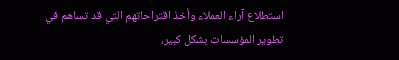استطلاع آراء العملاء وأخذ اقتراحاتهم التي قد تساهم في تطوير المؤسسات بشكل كبير،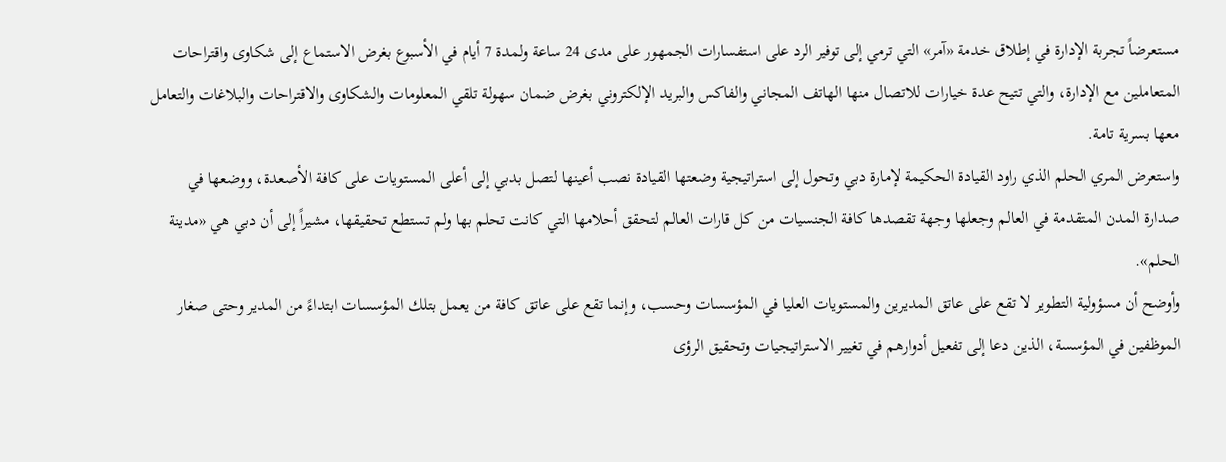مستعرضاً تجربة الإدارة في إطلاق خدمة «آمر» التي ترمي إلى توفير الرد على استفسارات الجمهور على مدى 24 ساعة ولمدة 7 أيام في الأسبوع بغرض الاستماع إلى شكاوى واقتراحات المتعاملين مع الإدارة، والتي تتيح عدة خيارات للاتصال منها الهاتف المجاني والفاكس والبريد الإلكتروني بغرض ضمان سهولة تلقي المعلومات والشكاوى والاقتراحات والبلاغات والتعامل معها بسرية تامة.
واستعرض المري الحلم الذي راود القيادة الحكيمة لإمارة دبي وتحول إلى استراتيجية وضعتها القيادة نصب أعينها لتصل بدبي إلى أعلى المستويات على كافة الأصعدة، ووضعها في صدارة المدن المتقدمة في العالم وجعلها وجهة تقصدها كافة الجنسيات من كل قارات العالم لتحقق أحلامها التي كانت تحلم بها ولم تستطع تحقيقها، مشيراً إلى أن دبي هي «مدينة الحلم».
وأوضح أن مسؤولية التطوير لا تقع على عاتق المديرين والمستويات العليا في المؤسسات وحسب، وإنما تقع على عاتق كافة من يعمل بتلك المؤسسات ابتداءً من المدير وحتى صغار الموظفين في المؤسسة، الذين دعا إلى تفعيل أدوارهم في تغيير الاستراتيجيات وتحقيق الرؤى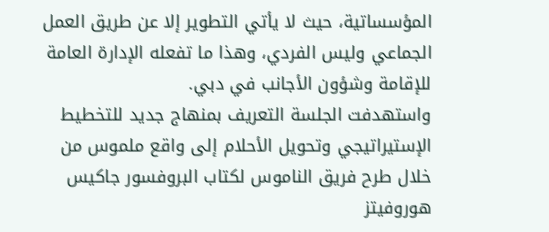المؤسساتية، حيث لا يأتي التطوير إلا عن طريق العمل الجماعي وليس الفردي، وهذا ما تفعله الإدارة العامة للإقامة وشؤون الأجانب في دبي.
واستهدفت الجلسة التعريف بمنهاج جديد للتخطيط الإستيراتيجي وتحويل الأحلام إلى واقع ملموس من خلال طرح فريق الناموس لكتاب البروفسور جاكيس هوروفيتز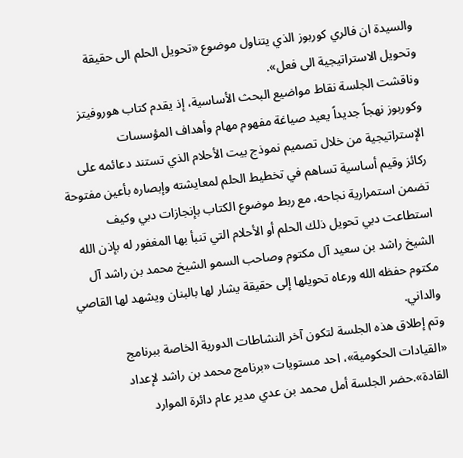والسيدة ان فالري كوربوز الذي يتناول موضوع «تحويل الحلم الى حقيقة وتحويل الاستراتيجية الى فعل».
وناقشت الجلسة نقاط مواضيع البحث الأساسية، إذ يقدم كتاب هوروفيتز وكوربوز نهجاً جديداً يعيد صياغة مفهوم مهام وأهداف المؤسسات الإستراتيجية من خلال تصميم نموذج بيت الأحلام الذي تستند دعائمه على ركائز وقيم أساسية تساهم في تخطيط الحلم لمعايشته وإبصاره بأعين مفتوحة تضمن استمرارية نجاحه، مع ربط موضوع الكتاب بإنجازات دبي وكيف استطاعت دبي تحويل ذلك الحلم أو الأحلام التي تنبأ بها المغفور له بإذن الله الشيخ راشد بن سعيد آل مكتوم وصاحب السمو الشيخ محمد بن راشد آل مكتوم حفظه الله ورعاه تحويلها إلى حقيقة يشار لها بالبنان ويشهد لها القاصي والداني.
وتم إطلاق هذه الجلسة لتكون آخر النشاطات الدورية الخاصة ببرنامج «القيادات الحكومية»، احد مستويات «برنامج محمد بن راشد لإعداد القادة».حضر الجلسة أمل محمد بن عدي مدير عام دائرة الموارد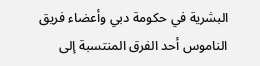البشرية في حكومة دبي وأعضاء فريق الناموس أحد الفرق المنتسبة إلى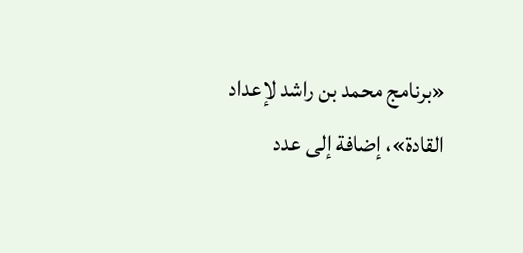«برنامج محمد بن راشد لإعداد القادة»، إضافة إلى عدد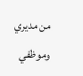من مديري وموظفي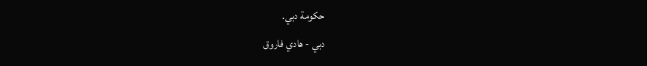حكومة دبي.
دبي - هادي فاروق